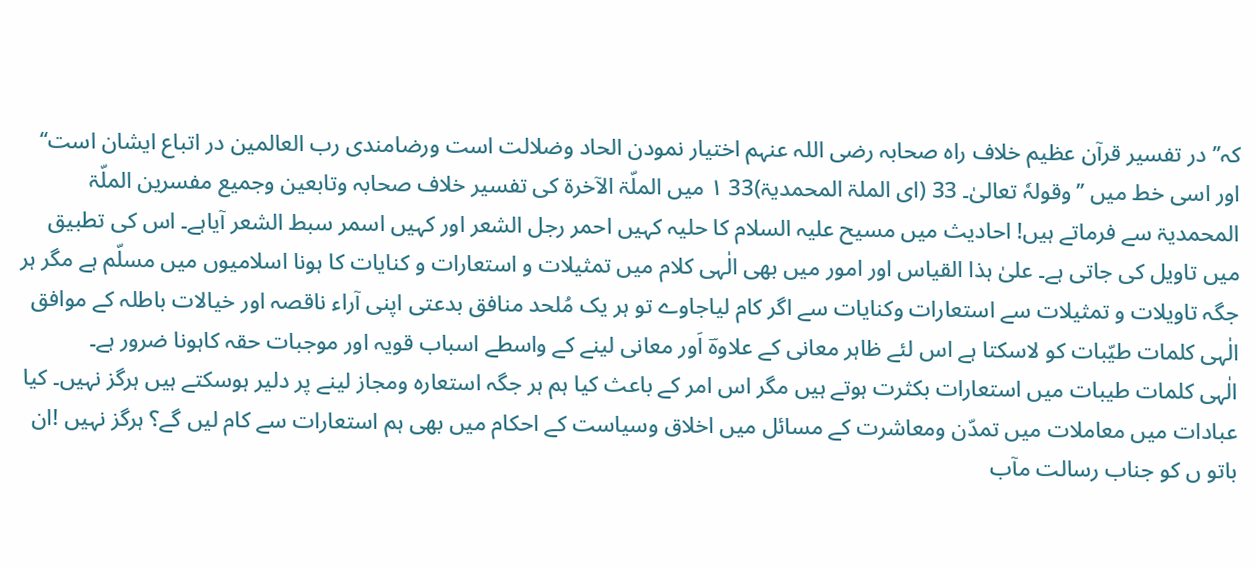کہ’’ در تفسیر قرآن عظیم خلاف راہ صحابہ رضی اللہ عنہم اختیار نمودن الحاد وضلالت است ورضامندی رب العالمین در اتباع ایشان است‘‘ اور اسی خط میں ’’وقولہٗ تعالیٰ۔ 33 (ای الملۃ المحمدیۃ)33 ۱ میں الملّۃ الآخرۃ کی تفسیر خلاف صحابہ وتابعین وجمیع مفسرین الملّۃ المحمدیۃ سے فرماتے ہیں! احادیث میں مسیح علیہ السلام کا حلیہ کہیں احمر رجل الشعر اور کہیں اسمر سبط الشعر آیاہے۔ اس کی تطبیق میں تاویل کی جاتی ہے۔ علیٰ ہذا القیاس اور امور میں بھی الٰہی کلام میں تمثیلات و استعارات و کنایات کا ہونا اسلامیوں میں مسلّم ہے مگر ہر جگہ تاویلات و تمثیلات سے استعارات وکنایات سے اگر کام لیاجاوے تو ہر یک مُلحد منافق بدعتی اپنی آراء ناقصہ اور خیالات باطلہ کے موافق الٰہی کلمات طیّبات کو لاسکتا ہے اس لئے ظاہر معانی کے علاوہؔ اَور معانی لینے کے واسطے اسباب قویہ اور موجبات حقہ کاہونا ضرور ہے۔
الٰہی کلمات طیبات میں استعارات بکثرت ہوتے ہیں مگر اس امر کے باعث کیا ہم ہر جگہ استعارہ ومجاز لینے پر دلیر ہوسکتے ہیں ہرگز نہیں۔ کیا عبادات میں معاملات میں تمدّن ومعاشرت کے مسائل میں اخلاق وسیاست کے احکام میں بھی ہم استعارات سے کام لیں گے؟ ہرگز نہیں !ان باتو ں کو جناب رسالت مآب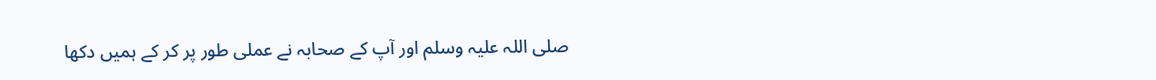صلی اللہ علیہ وسلم اور آپ کے صحابہ نے عملی طور پر کر کے ہمیں دکھا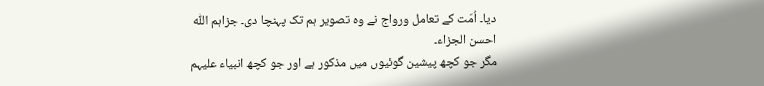دیا۔ اُمّت کے تعامل ورواج نے وہ تصویر ہم تک پہنچا دی۔ جزاہم اللّٰہ احسن الجزاء۔
مگر جو کچھ پیشین گوئیوں میں مذکور ہے اور جو کچھ انبیاء علیہم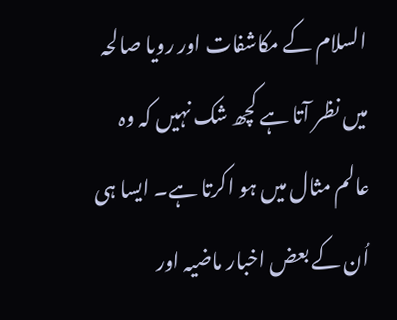السلام کے مکاشفات اور رویا صالحہ میں نظر آتا ہے کچھ شک نہیں کہ وہ عالم مثال میں ہو اکرتا ہے۔ ایسا ہی اُن کے بعض اخبار ماضیہ اور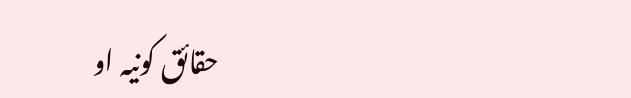حقائق کونیہ او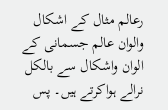رعالم مثال کے اشکال والوان عالم جسمانی کے الوان واشکال سے بالکل نرالے ہواکرتے ہیں۔ پس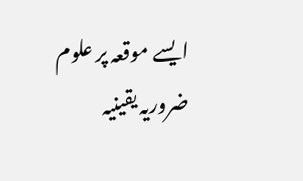ایسے موقعہ پر علوم ضروریہ یقینیہ